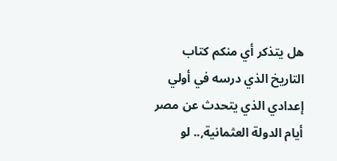هل يتذكر أي منكم كتاب التاريخ الذي درسه في أولي إعدادي الذي يتحدث عن مصر أيام الدولة العثمانية,.. لو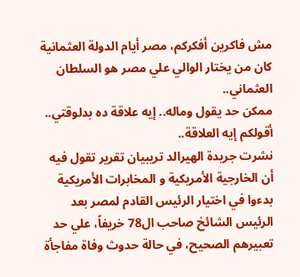مش فاكرين أفكركم، مصر أيام الدولة العثمانية كان من يختار الوالي علي مصر هو السلطان العثماني..
ممكن حد يقول وماله.. إيه علاقة ده بدلوقتي.. أقولكم إيه العلاقة..
نشرت جريدة الهيرالد تريبيان تقرير تقول فيه أن الخارجية الأمريكية و المخابرات الأمريكية بدءوا في اختيار الرئيس القادم لمصر بعد الرئيس الشائخ صاحب ال78 خريفاً، علي حد تعبيرهم الصحيح، في حالة حدوث وفاة مفاجأة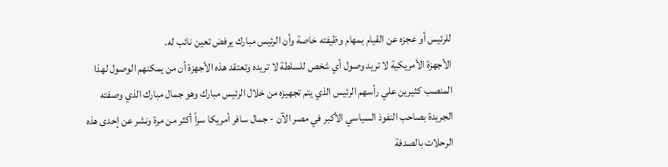للرئيس أو عجزه عن القيام بمهام وظيفته خاصة وأن الرئيس مبارك يرفض تعين نائب له.
الأجهزة الأمريكية لا تريد وصول أي شخص للسلطة لا تريده وتعتقد هذه الأجهزة أن من يمكنهم الوصول لهذا المنصب كثيرين علي رأسهم الرئيس الذي يتم تجهيزه من خلال الرئيس مبارك وهو جمال مبارك الذي وصفته الجريدة بصاحب النفوذ السياسي الأكبر في مصر الآن - جمال سافر أمريكا سراً أكثر من مرة ونشر عن إحدى هذه الرحلات بالصدفة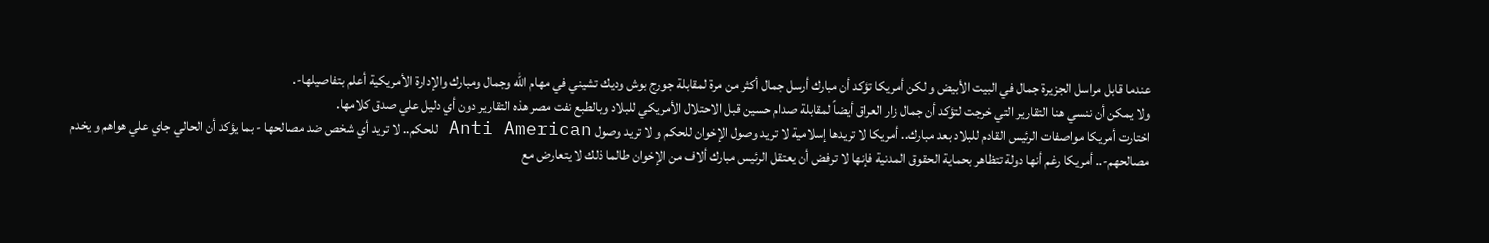عندما قابل مراسل الجزيرة جمال في البيت الأبيض و لكن أمريكا تؤكد أن مبارك أرسل جمال أكثر من مرة لمقابلة جورج بوش وديك تشيني في مهام الله وجمال ومبارك والإدارة الأمريكية أعلم بتفاصيلها-.
ولا يمكن أن ننسي هنا التقارير التي خرجت لتؤكد أن جمال زار العراق أيضاً لمقابلة صدام حسين قبل الاحتلال الأمريكي للبلاد وبالطبع نفت مصر هذه التقارير دون أي دليل علي صدق كلامها.
اختارت أمريكا مواصفات الرئيس القادم للبلاد بعد مبارك.. أمريكا لا تريدها إسلامية لا تريد وصول الإخوان للحكم و لا تريد وصول Anti American للحكم.. لا تريد أي شخص ضد مصالحها - بما يؤكد أن الحالي جاي علي هواهم و يخدم مصالحهم-.. أمريكا رغم أنها دولة تتظاهر بحماية الحقوق المدنية فإنها لا ترفض أن يعتقل الرئيس مبارك ألاف من الإخوان طالما ذلك لا يتعارض مع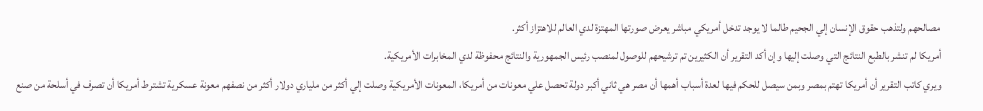مصالحهم ولتذهب حقوق الإنسان إلي الجحيم طالما لا يوجد تدخل أمريكي مباشر يعرض صورتها المهتزة لدي العالم للاهتزاز أكثر.
أمريكا لم تنشر بالطبع النتائج التي وصلت إليها وإن أكد التقرير أن الكثيرين تم ترشيحهم للوصول لمنصب رئيس الجمهورية والنتائج محفوظة لدي المخابرات الأمريكية.
ويري كاتب التقرير أن أمريكا تهتم بمصر وبمن سيصل للحكم فيها لعدة أسباب أهمها أن مصر هي ثاني أكبر دولة تحصل علي معونات من أمريكا، المعونات الأمريكية وصلت إلي أكثر من ملياري دولار أكثر من نصفهم معونة عسكرية تشترط أمريكا أن تصرف في أسلحة من صنع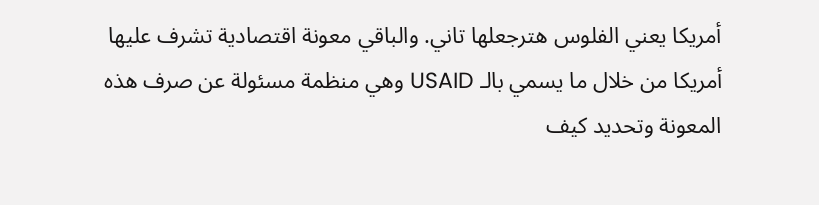أمريكا يعني الفلوس هترجعلها تاني. والباقي معونة اقتصادية تشرف عليها أمريكا من خلال ما يسمي بالـ USAID وهي منظمة مسئولة عن صرف هذه المعونة وتحديد كيف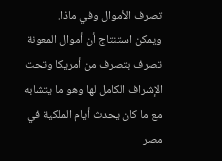تصرف الأموال وفي ماذا.
ويمكن استنتاج أن أموال المعونة تصرف بتصرف من أمريكا وتحت الإشراف الكامل لها وهو ما يتشابه مع ما كان يحدث أيام الملكية في مصر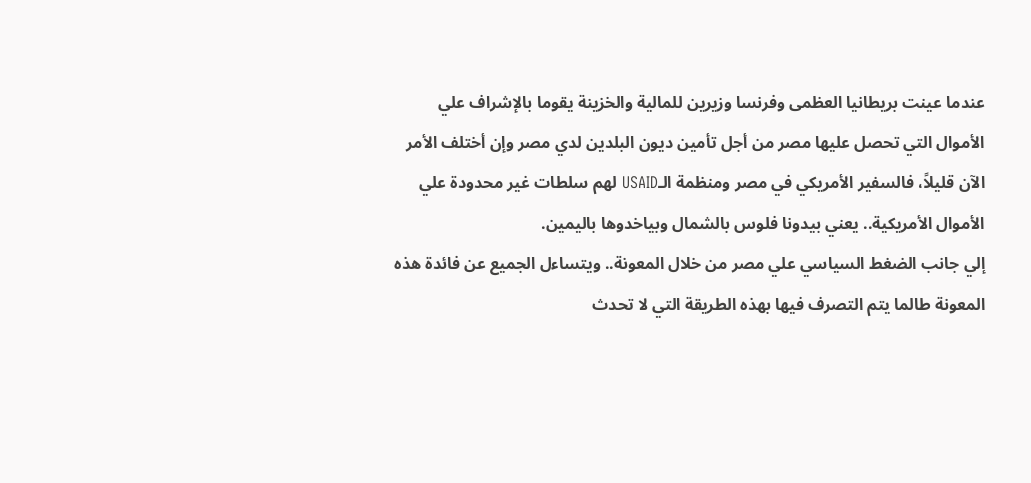عندما عينت بريطانيا العظمى وفرنسا وزيرين للمالية والخزينة يقوما بالإشراف علي الأموال التي تحصل عليها مصر من أجل تأمين ديون البلدين لدي مصر وإن أختلف الأمر الآن قليلاً، فالسفير الأمريكي في مصر ومنظمة الـUSAID لهم سلطات غير محدودة علي الأموال الأمريكية.. يعني بيدونا فلوس بالشمال وبياخدوها باليمين.
إلي جانب الضغط السياسي علي مصر من خلال المعونة.. ويتساءل الجميع عن فائدة هذه المعونة طالما يتم التصرف فيها بهذه الطريقة التي لا تحدث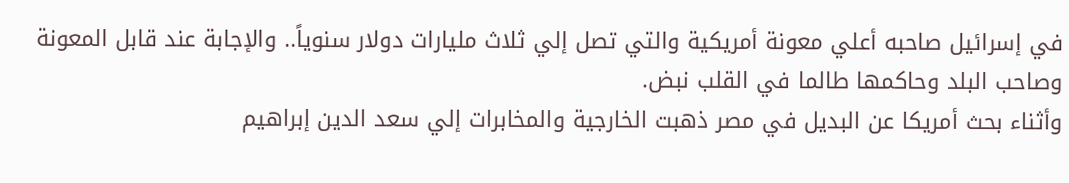في إسرائيل صاحبه أعلي معونة أمريكية والتي تصل إلي ثلاث مليارات دولار سنوياً.. والإجابة عند قابل المعونة وصاحب البلد وحاكمها طالما في القلب نبض.
وأثناء بحث أمريكا عن البديل في مصر ذهبت الخارجية والمخابرات إلي سعد الدين إبراهيم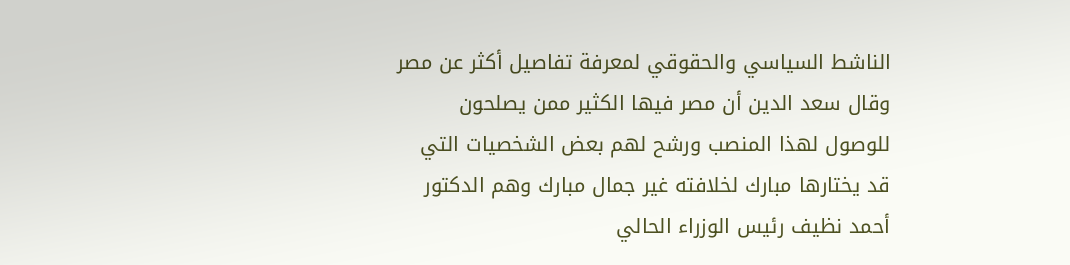الناشط السياسي والحقوقي لمعرفة تفاصيل أكثر عن مصر وقال سعد الدين أن مصر فيها الكثير ممن يصلحون للوصول لهذا المنصب ورشح لهم بعض الشخصيات التي قد يختارها مبارك لخلافته غير جمال مبارك وهم الدكتور أحمد نظيف رئيس الوزراء الحالي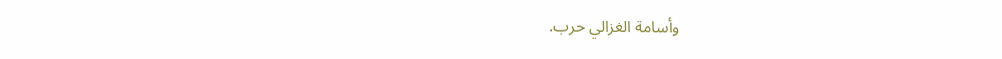وأسامة الغزالي حرب.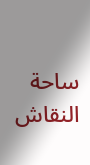ساحة النقاش